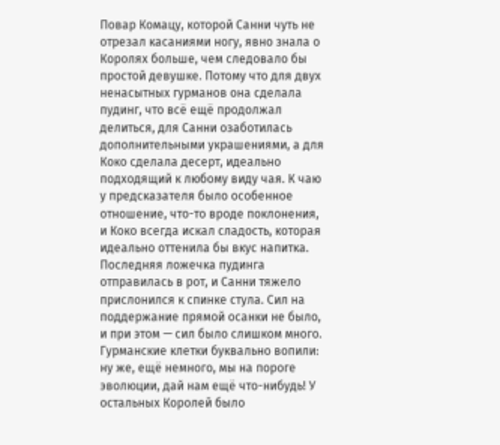Повар Комацу, которой Санни чуть не отрезал касаниями ногу, явно знала о Королях больше, чем следовало бы простой девушке. Потому что для двух ненасытных гурманов она сделала пудинг, что всё ещё продолжал делиться, для Санни озаботилась дополнительными украшениями, а для Коко сделала десерт, идеально подходящий к любому виду чая. К чаю у предсказателя было особенное отношение, что-то вроде поклонения, и Коко всегда искал сладость, которая идеально оттенила бы вкус напитка.
Последняя ложечка пудинга отправилась в рот, и Санни тяжело прислонился к спинке стула. Сил на поддержание прямой осанки не было, и при этом — сил было слишком много. Гурманские клетки буквально вопили: ну же, ещё немного, мы на пороге эволюции, дай нам ещё что-нибудь! У остальных Королей было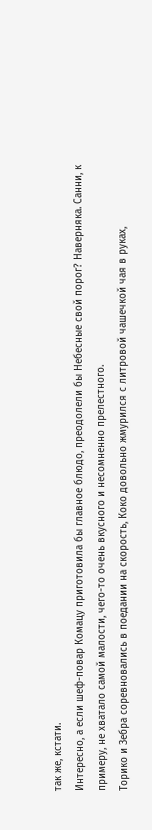так же, кстати.
Интересно, а если шеф-повар Комацу приготовила бы главное блюдо, преодолели бы Небесные свой порог? Наверняка. Санни, к примеру, не хватало самой малости, чего-то очень вкусного и несомненно прелестного.
Торико и Зебра соревновались в поедании на скорость, Коко довольно жмурился с литровой чашечкой чая в руках,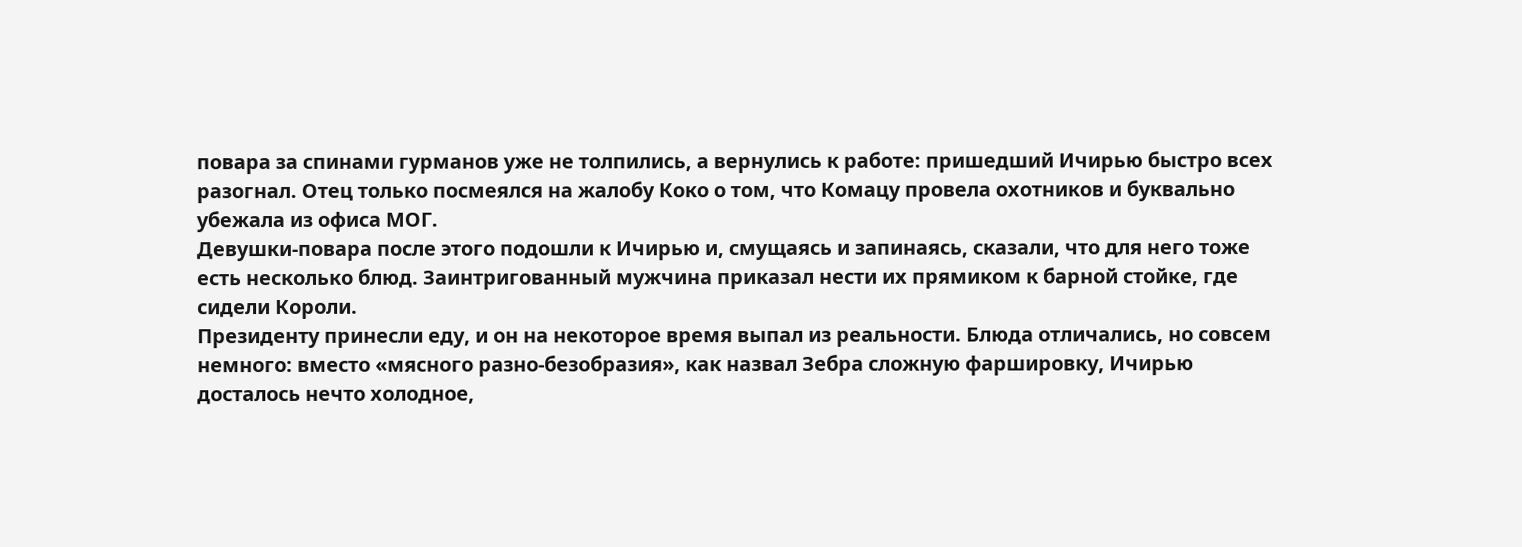повара за спинами гурманов уже не толпились, а вернулись к работе: пришедший Ичирью быстро всех разогнал. Отец только посмеялся на жалобу Коко о том, что Комацу провела охотников и буквально убежала из офиса МОГ.
Девушки-повара после этого подошли к Ичирью и, смущаясь и запинаясь, сказали, что для него тоже есть несколько блюд. Заинтригованный мужчина приказал нести их прямиком к барной стойке, где сидели Короли.
Президенту принесли еду, и он на некоторое время выпал из реальности. Блюда отличались, но совсем немного: вместо «мясного разно-безобразия», как назвал Зебра сложную фаршировку, Ичирью досталось нечто холодное,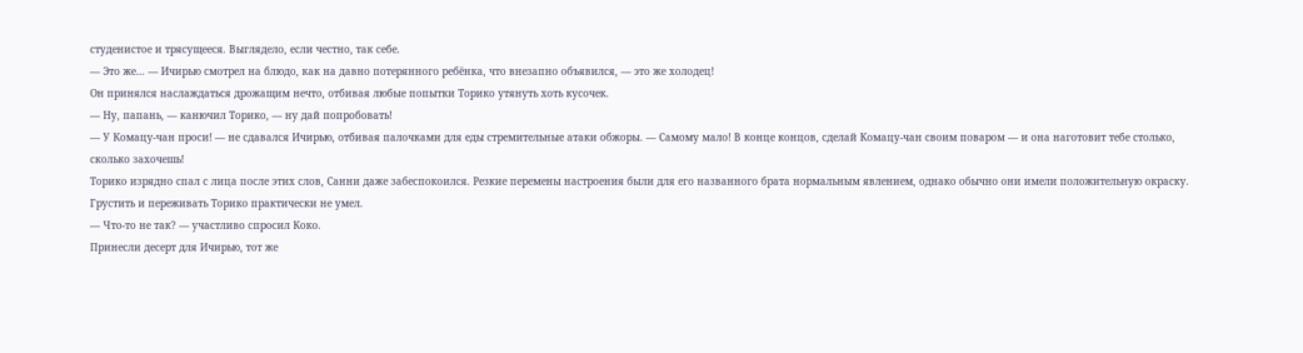студенистое и трясущееся. Выглядело, если честно, так себе.
— Это же… — Ичирью смотрел на блюдо, как на давно потерянного ребёнка, что внезапно объявился, — это же холодец!
Он принялся наслаждаться дрожащим нечто, отбивая любые попытки Торико утянуть хоть кусочек.
— Ну, папань, — канючил Торико, — ну дай попробовать!
— У Комацу-чан проси! — не сдавался Ичирью, отбивая палочками для еды стремительные атаки обжоры. — Самому мало! В конце концов, сделай Комацу-чан своим поваром — и она наготовит тебе столько, сколько захочешь!
Торико изрядно спал с лица после этих слов, Санни даже забеспокоился. Резкие перемены настроения были для его названного брата нормальным явлением, однако обычно они имели положительную окраску. Грустить и переживать Торико практически не умел.
— Что-то не так? — участливо спросил Коко.
Принесли десерт для Ичирью, тот же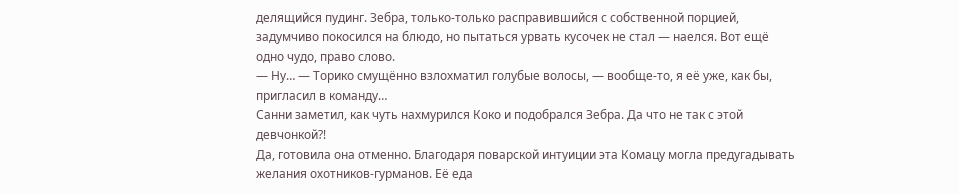делящийся пудинг. Зебра, только-только расправившийся с собственной порцией, задумчиво покосился на блюдо, но пытаться урвать кусочек не стал — наелся. Вот ещё одно чудо, право слово.
— Ну… — Торико смущённо взлохматил голубые волосы, — вообще-то, я её уже, как бы, пригласил в команду…
Санни заметил, как чуть нахмурился Коко и подобрался Зебра. Да что не так с этой девчонкой?!
Да, готовила она отменно. Благодаря поварской интуиции эта Комацу могла предугадывать желания охотников-гурманов. Её еда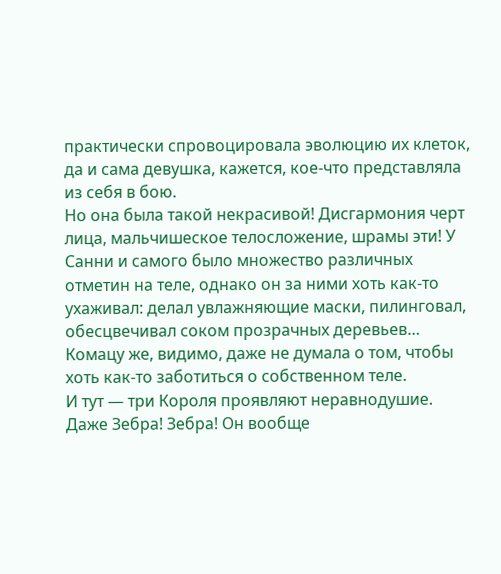практически спровоцировала эволюцию их клеток, да и сама девушка, кажется, кое-что представляла из себя в бою.
Но она была такой некрасивой! Дисгармония черт лица, мальчишеское телосложение, шрамы эти! У Санни и самого было множество различных отметин на теле, однако он за ними хоть как-то ухаживал: делал увлажняющие маски, пилинговал, обесцвечивал соком прозрачных деревьев… Комацу же, видимо, даже не думала о том, чтобы хоть как-то заботиться о собственном теле.
И тут — три Короля проявляют неравнодушие. Даже Зебра! Зебра! Он вообще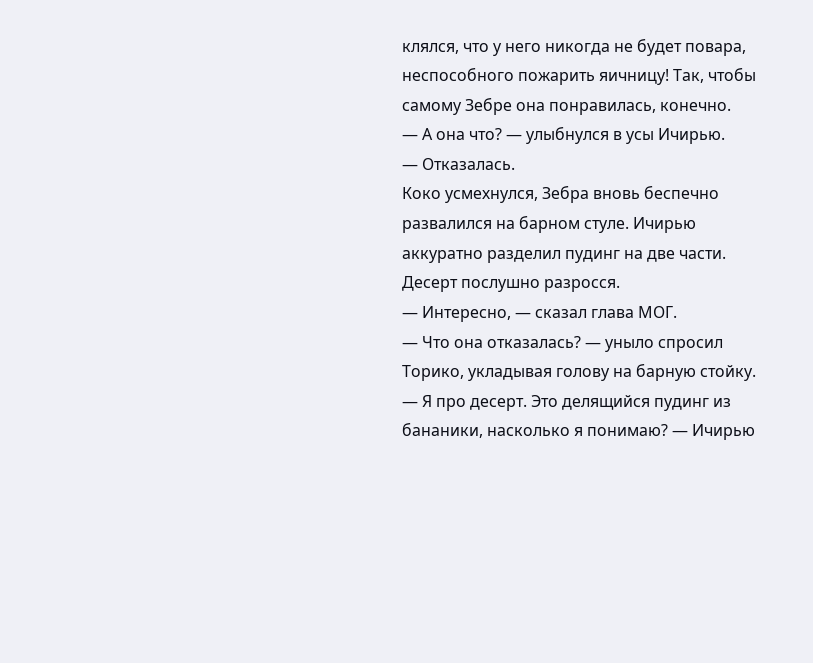клялся, что у него никогда не будет повара, неспособного пожарить яичницу! Так, чтобы самому Зебре она понравилась, конечно.
— А она что? — улыбнулся в усы Ичирью.
— Отказалась.
Коко усмехнулся, Зебра вновь беспечно развалился на барном стуле. Ичирью аккуратно разделил пудинг на две части. Десерт послушно разросся.
— Интересно, — сказал глава МОГ.
— Что она отказалась? — уныло спросил Торико, укладывая голову на барную стойку.
— Я про десерт. Это делящийся пудинг из бананики, насколько я понимаю? — Ичирью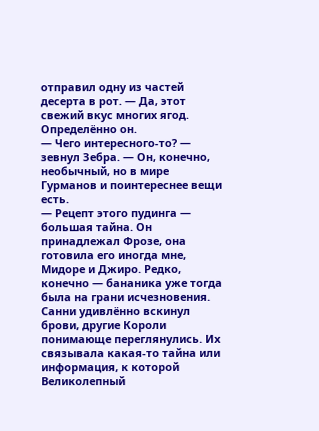отправил одну из частей десерта в рот. — Да, этот свежий вкус многих ягод. Определённо он.
— Чего интересного-то? — зевнул Зебра. — Он, конечно, необычный, но в мире Гурманов и поинтереснее вещи есть.
— Рецепт этого пудинга — большая тайна. Он принадлежал Фрозе, она готовила его иногда мне, Мидоре и Джиро. Редко, конечно — бананика уже тогда была на грани исчезновения.
Санни удивлённо вскинул брови, другие Короли понимающе переглянулись. Их связывала какая-то тайна или информация, к которой Великолепный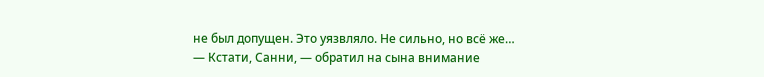не был допущен. Это уязвляло. Не сильно, но всё же…
— Кстати, Санни, — обратил на сына внимание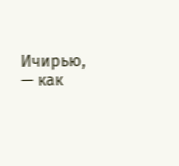Ичирью, — как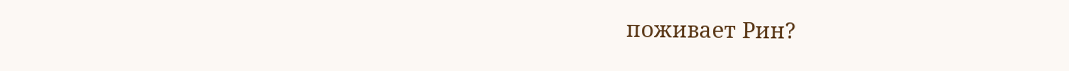поживает Рин?